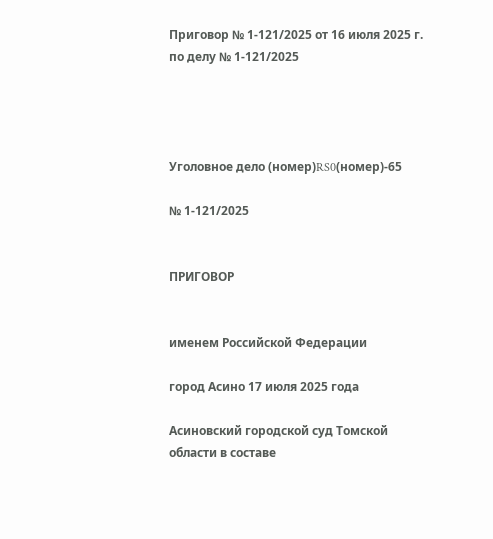Приговор № 1-121/2025 от 16 июля 2025 г. по делу № 1-121/2025




Уголовное дело (номер)RS0(номер)-65

№ 1-121/2025


ПРИГОВОР


именем Российской Федерации

город Асино 17 июля 2025 года

Асиновский городской суд Томской области в составе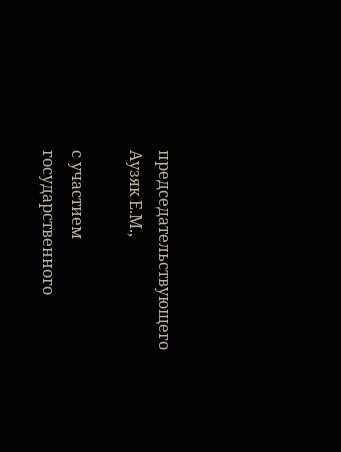председательствующего Аузяк Е.М.,

с участием государственного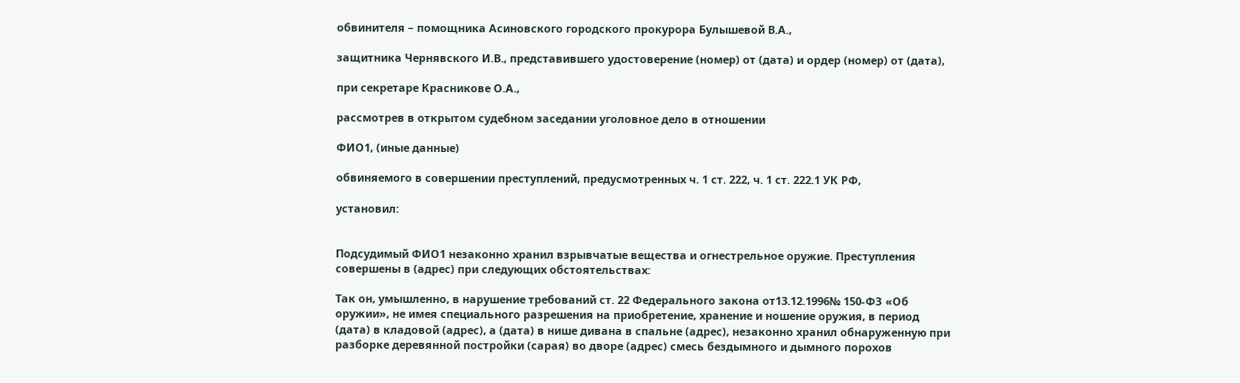обвинителя – помощника Асиновского городского прокурора Булышевой В.А.,

защитника Чернявского И.В., представившего удостоверение (номер) от (дата) и ордер (номер) от (дата),

при секретаре Красникове О.А.,

рассмотрев в открытом судебном заседании уголовное дело в отношении

ФИО1, (иные данные)

обвиняемого в совершении преступлений, предусмотренных ч. 1 ст. 222, ч. 1 ст. 222.1 УК РФ,

установил:


Подсудимый ФИО1 незаконно хранил взрывчатые вещества и огнестрельное оружие. Преступления совершены в (адрес) при следующих обстоятельствах:

Так он, умышленно, в нарушение требований ст. 22 Федерального закона от13.12.1996№ 150-ФЗ «Об оружии», не имея специального разрешения на приобретение, хранение и ношение оружия, в период (дата) в кладовой (адрес), а (дата) в нише дивана в спальне (адрес), незаконно хранил обнаруженную при разборке деревянной постройки (сарая) во дворе (адрес) смесь бездымного и дымного порохов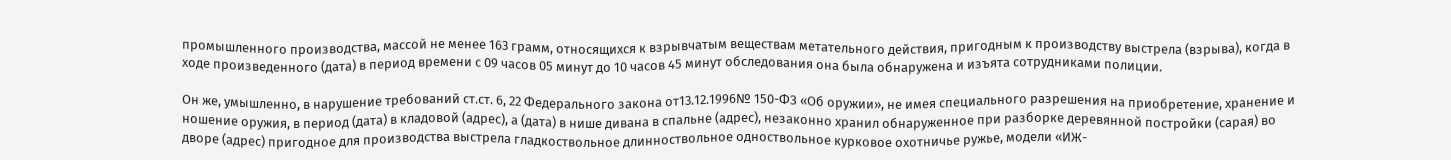промышленного производства, массой не менее 163 грамм, относящихся к взрывчатым веществам метательного действия, пригодным к производству выстрела (взрыва), когда в ходе произведенного (дата) в период времени с 09 часов 05 минут до 10 часов 45 минут обследования она была обнаружена и изъята сотрудниками полиции.

Он же, умышленно, в нарушение требований ст.ст. 6, 22 Федерального закона от13.12.1996№ 150-ФЗ «Об оружии», не имея специального разрешения на приобретение, хранение и ношение оружия, в период (дата) в кладовой (адрес), а (дата) в нише дивана в спальне (адрес), незаконно хранил обнаруженное при разборке деревянной постройки (сарая) во дворе (адрес) пригодное для производства выстрела гладкоствольное длинноствольное одноствольное курковое охотничье ружье, модели «ИЖ-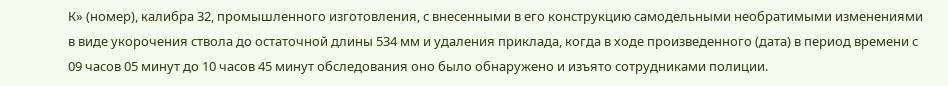К» (номер), калибра 32, промышленного изготовления, с внесенными в его конструкцию самодельными необратимыми изменениями в виде укорочения ствола до остаточной длины 534 мм и удаления приклада, когда в ходе произведенного (дата) в период времени с 09 часов 05 минут до 10 часов 45 минут обследования оно было обнаружено и изъято сотрудниками полиции.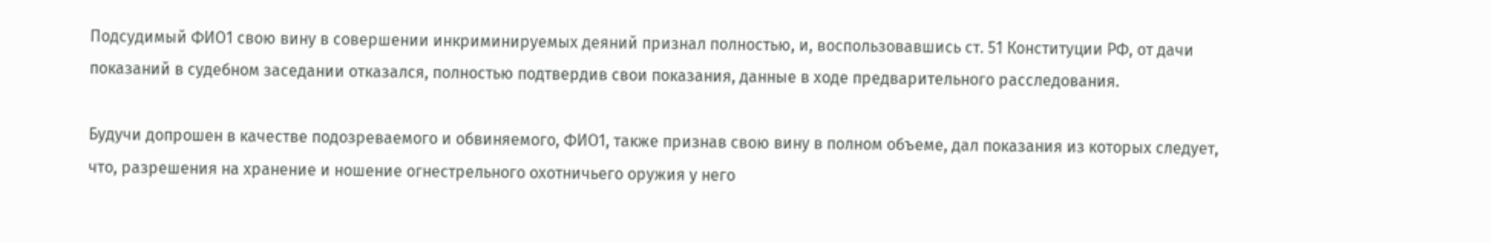Подсудимый ФИО1 свою вину в совершении инкриминируемых деяний признал полностью, и, воспользовавшись ст. 51 Конституции РФ, от дачи показаний в судебном заседании отказался, полностью подтвердив свои показания, данные в ходе предварительного расследования.

Будучи допрошен в качестве подозреваемого и обвиняемого, ФИО1, также признав свою вину в полном объеме, дал показания из которых следует, что, разрешения на хранение и ношение огнестрельного охотничьего оружия у него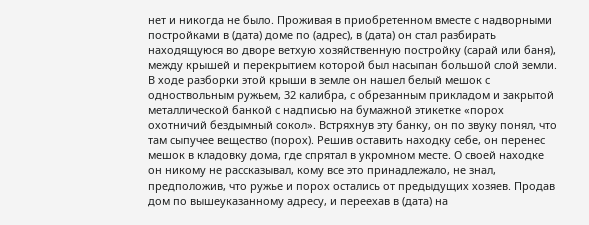нет и никогда не было. Проживая в приобретенном вместе с надворными постройками в (дата) доме по (адрес), в (дата) он стал разбирать находящуюся во дворе ветхую хозяйственную постройку (сарай или баня), между крышей и перекрытием которой был насыпан большой слой земли. В ходе разборки этой крыши в земле он нашел белый мешок с одноствольным ружьем, 32 калибра, с обрезанным прикладом и закрытой металлической банкой с надписью на бумажной этикетке «порох охотничий бездымный сокол». Встряхнув эту банку, он по звуку понял, что там сыпучее вещество (порох). Решив оставить находку себе, он перенес мешок в кладовку дома, где спрятал в укромном месте. О своей находке он никому не рассказывал, кому все это принадлежало, не знал, предположив, что ружье и порох остались от предыдущих хозяев. Продав дом по вышеуказанному адресу, и переехав в (дата) на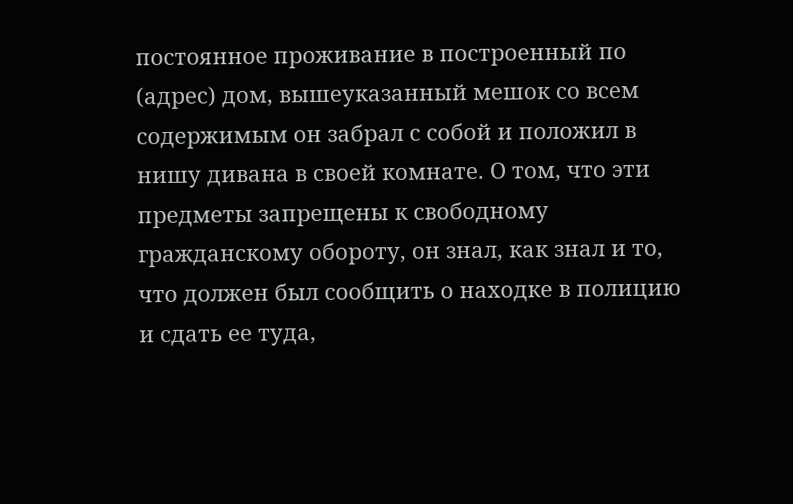постоянное проживание в построенный по (адрес) дом, вышеуказанный мешок со всем содержимым он забрал с собой и положил в нишу дивана в своей комнате. О том, что эти предметы запрещены к свободному гражданскому обороту, он знал, как знал и то, что должен был сообщить о находке в полицию и сдать ее туда,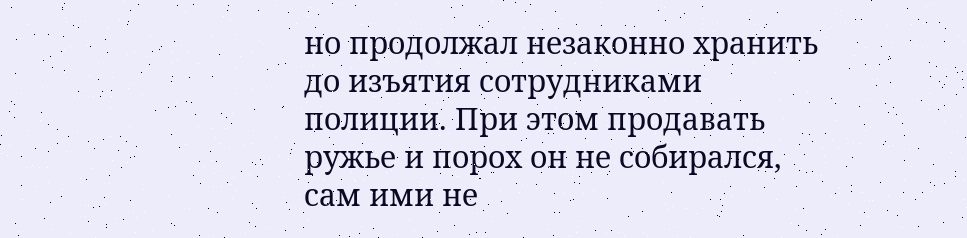но продолжал незаконно хранить до изъятия сотрудниками полиции. При этом продавать ружье и порох он не собирался, сам ими не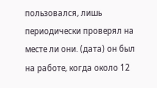пользовался, лишь периодически проверял на месте ли они. (дата) он был на работе, когда около 12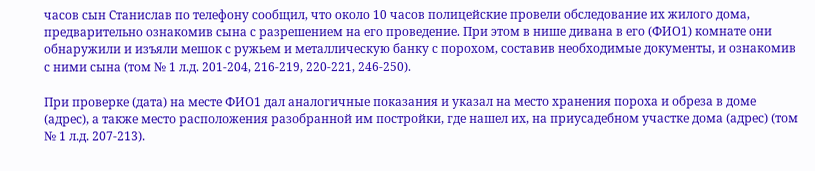часов сын Станислав по телефону сообщил, что около 10 часов полицейские провели обследование их жилого дома, предварительно ознакомив сына с разрешением на его проведение. При этом в нише дивана в его (ФИО1) комнате они обнаружили и изъяли мешок с ружьем и металлическую банку с порохом, составив необходимые документы, и ознакомив с ними сына (том № 1 л.д. 201-204, 216-219, 220-221, 246-250).

При проверке (дата) на месте ФИО1 дал аналогичные показания и указал на место хранения пороха и обреза в доме (адрес), а также место расположения разобранной им постройки, где нашел их, на приусадебном участке дома (адрес) (том № 1 л.д. 207-213).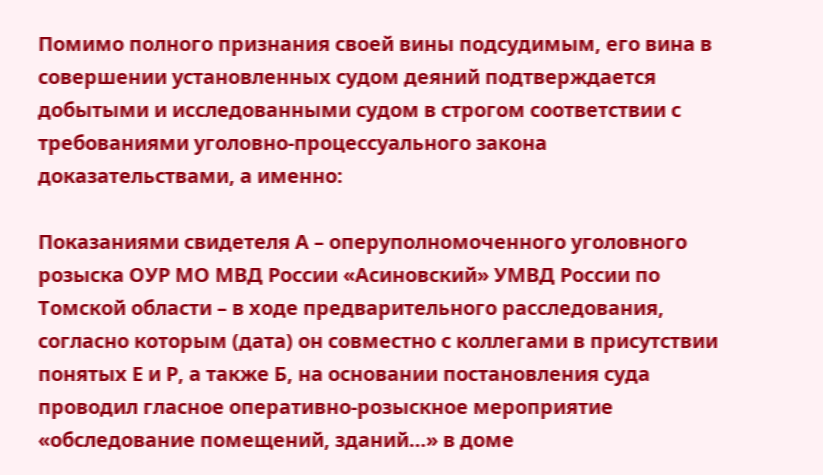Помимо полного признания своей вины подсудимым, его вина в совершении установленных судом деяний подтверждается добытыми и исследованными судом в строгом соответствии с требованиями уголовно-процессуального закона доказательствами, а именно:

Показаниями свидетеля А – оперуполномоченного уголовного розыска ОУР МО МВД России «Асиновский» УМВД России по Томской области – в ходе предварительного расследования, согласно которым (дата) он совместно с коллегами в присутствии понятых Е и Р, а также Б, на основании постановления суда проводил гласное оперативно-розыскное мероприятие «обследование помещений, зданий…» в доме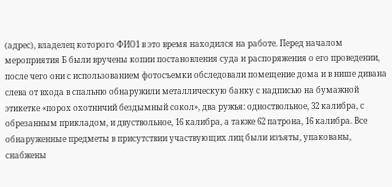(адрес), владелец которого ФИО1 в это время находился на работе. Перед началом мероприятия Б были вручены копии постановления суда и распоряжения о его проведении, после чего они с использованием фотосъемки обследовали помещение дома и в нише дивана слева от входа в спальню обнаружили металлическую банку с надписью на бумажной этикетке «порох охотничий бездымный сокол», два ружья: одноствольное, 32 калибра, с обрезанным прикладом, и двуствольное, 16 калибра, а также 62 патрона, 16 калибра. Все обнаруженные предметы в присутствии участвующих лиц были изъяты, упакованы, снабжены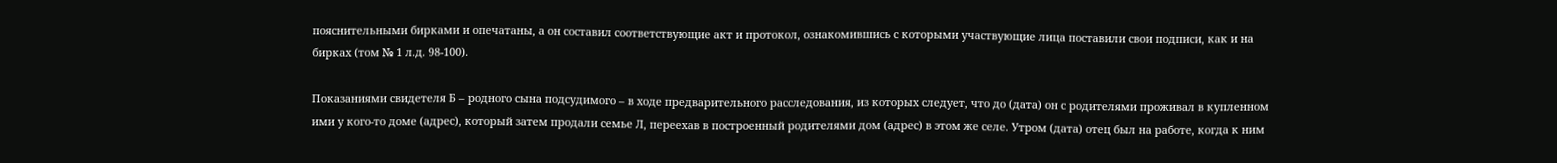пояснительными бирками и опечатаны, а он составил соответствующие акт и протокол, ознакомившись с которыми участвующие лица поставили свои подписи, как и на бирках (том № 1 л.д. 98-100).

Показаниями свидетеля Б – родного сына подсудимого – в ходе предварительного расследования, из которых следует, что до (дата) он с родителями проживал в купленном ими у кого-то доме (адрес), который затем продали семье Л, переехав в построенный родителями дом (адрес) в этом же селе. Утром (дата) отец был на работе, когда к ним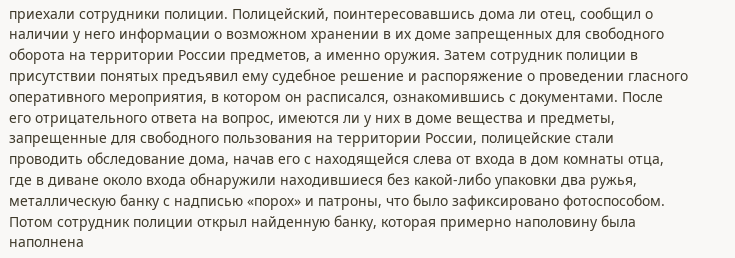приехали сотрудники полиции. Полицейский, поинтересовавшись дома ли отец, сообщил о наличии у него информации о возможном хранении в их доме запрещенных для свободного оборота на территории России предметов, а именно оружия. Затем сотрудник полиции в присутствии понятых предъявил ему судебное решение и распоряжение о проведении гласного оперативного мероприятия, в котором он расписался, ознакомившись с документами. После его отрицательного ответа на вопрос, имеются ли у них в доме вещества и предметы, запрещенные для свободного пользования на территории России, полицейские стали проводить обследование дома, начав его с находящейся слева от входа в дом комнаты отца, где в диване около входа обнаружили находившиеся без какой-либо упаковки два ружья, металлическую банку с надписью «порох» и патроны, что было зафиксировано фотоспособом. Потом сотрудник полиции открыл найденную банку, которая примерно наполовину была наполнена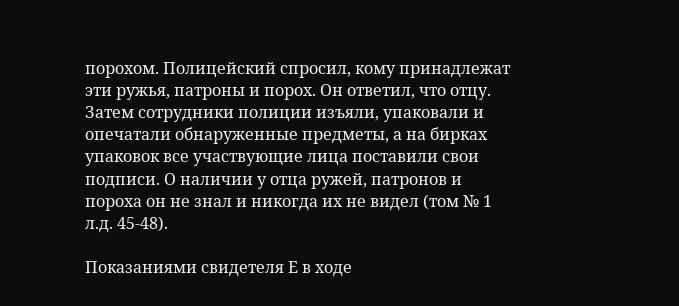порохом. Полицейский спросил, кому принадлежат эти ружья, патроны и порох. Он ответил, что отцу. Затем сотрудники полиции изъяли, упаковали и опечатали обнаруженные предметы, а на бирках упаковок все участвующие лица поставили свои подписи. О наличии у отца ружей, патронов и пороха он не знал и никогда их не видел (том № 1 л.д. 45-48).

Показаниями свидетеля Е в ходе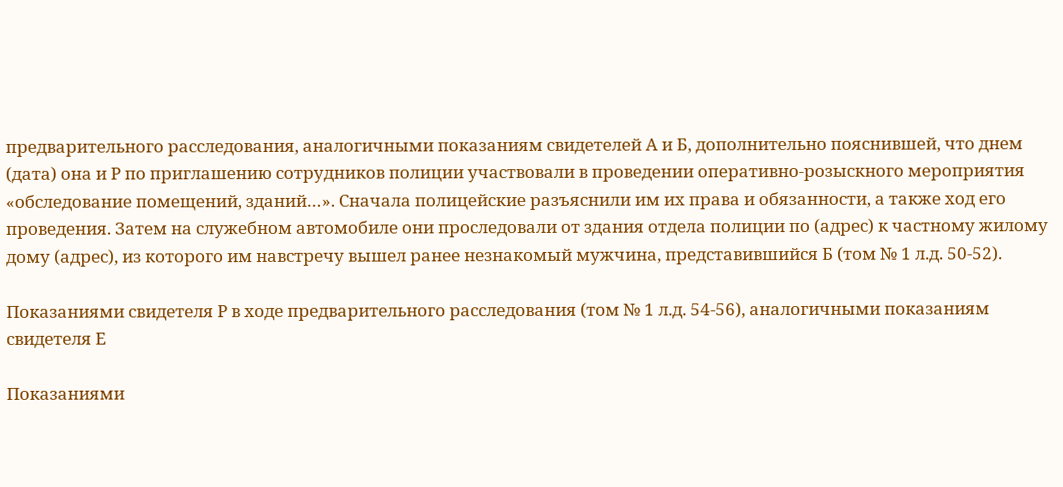предварительного расследования, аналогичными показаниям свидетелей А и Б, дополнительно пояснившей, что днем (дата) она и Р по приглашению сотрудников полиции участвовали в проведении оперативно-розыскного мероприятия «обследование помещений, зданий…». Сначала полицейские разъяснили им их права и обязанности, а также ход его проведения. Затем на служебном автомобиле они проследовали от здания отдела полиции по (адрес) к частному жилому дому (адрес), из которого им навстречу вышел ранее незнакомый мужчина, представившийся Б (том № 1 л.д. 50-52).

Показаниями свидетеля Р в ходе предварительного расследования (том № 1 л.д. 54-56), аналогичными показаниям свидетеля Е

Показаниями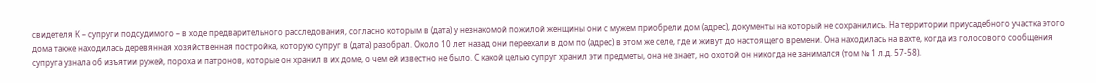свидетеля К – супруги подсудимого – в ходе предварительного расследования, согласно которым в (дата) у незнакомой пожилой женщины они с мужем приобрели дом (адрес), документы на который не сохранились. На территории приусадебного участка этого дома также находилась деревянная хозяйственная постройка, которую супруг в (дата) разобрал. Около 10 лет назад они переехали в дом по (адрес) в этом же селе, где и живут до настоящего времени. Она находилась на вахте, когда из голосового сообщения супруга узнала об изъятии ружей, пороха и патронов, которые он хранил в их доме, о чем ей известно не было. С какой целью супруг хранил эти предметы, она не знает, но охотой он никогда не занимался (том № 1 л.д. 57-58).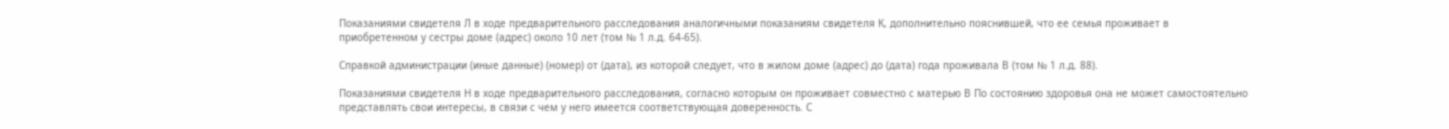Показаниями свидетеля Л в ходе предварительного расследования аналогичными показаниям свидетеля К, дополнительно пояснившей, что ее семья проживает в приобретенном у сестры доме (адрес) около 10 лет (том № 1 л.д. 64-65).

Справкой администрации (иные данные) (номер) от (дата), из которой следует, что в жилом доме (адрес) до (дата) года проживала В (том № 1 л.д. 88).

Показаниями свидетеля Н в ходе предварительного расследования, согласно которым он проживает совместно с матерью В По состоянию здоровья она не может самостоятельно представлять свои интересы, в связи с чем у него имеется соответствующая доверенность. С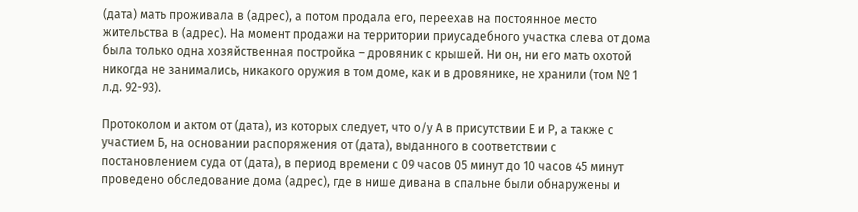(дата) мать проживала в (адрес), а потом продала его, переехав на постоянное место жительства в (адрес). На момент продажи на территории приусадебного участка слева от дома была только одна хозяйственная постройка – дровяник с крышей. Ни он, ни его мать охотой никогда не занимались, никакого оружия в том доме, как и в дровянике, не хранили (том № 1 л.д. 92-93).

Протоколом и актом от (дата), из которых следует, что о/у А в присутствии Е и Р, а также с участием Б, на основании распоряжения от (дата), выданного в соответствии с постановлением суда от (дата), в период времени с 09 часов 05 минут до 10 часов 45 минут проведено обследование дома (адрес), где в нише дивана в спальне были обнаружены и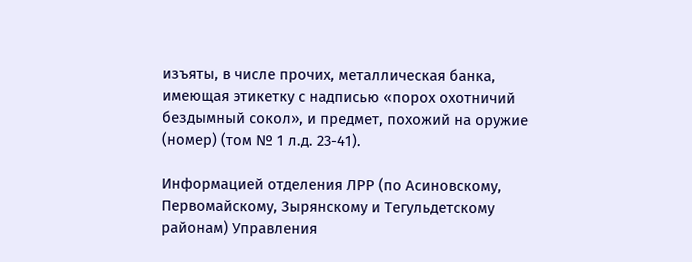изъяты, в числе прочих, металлическая банка, имеющая этикетку с надписью «порох охотничий бездымный сокол», и предмет, похожий на оружие (номер) (том № 1 л.д. 23-41).

Информацией отделения ЛРР (по Асиновскому, Первомайскому, Зырянскому и Тегульдетскому районам) Управления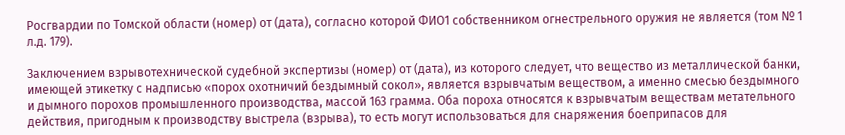Росгвардии по Томской области (номер) от (дата), согласно которой ФИО1 собственником огнестрельного оружия не является (том № 1 л.д. 179).

Заключением взрывотехнической судебной экспертизы (номер) от (дата), из которого следует, что вещество из металлической банки, имеющей этикетку с надписью «порох охотничий бездымный сокол», является взрывчатым веществом, а именно смесью бездымного и дымного порохов промышленного производства, массой 163 грамма. Оба пороха относятся к взрывчатым веществам метательного действия, пригодным к производству выстрела (взрыва), то есть могут использоваться для снаряжения боеприпасов для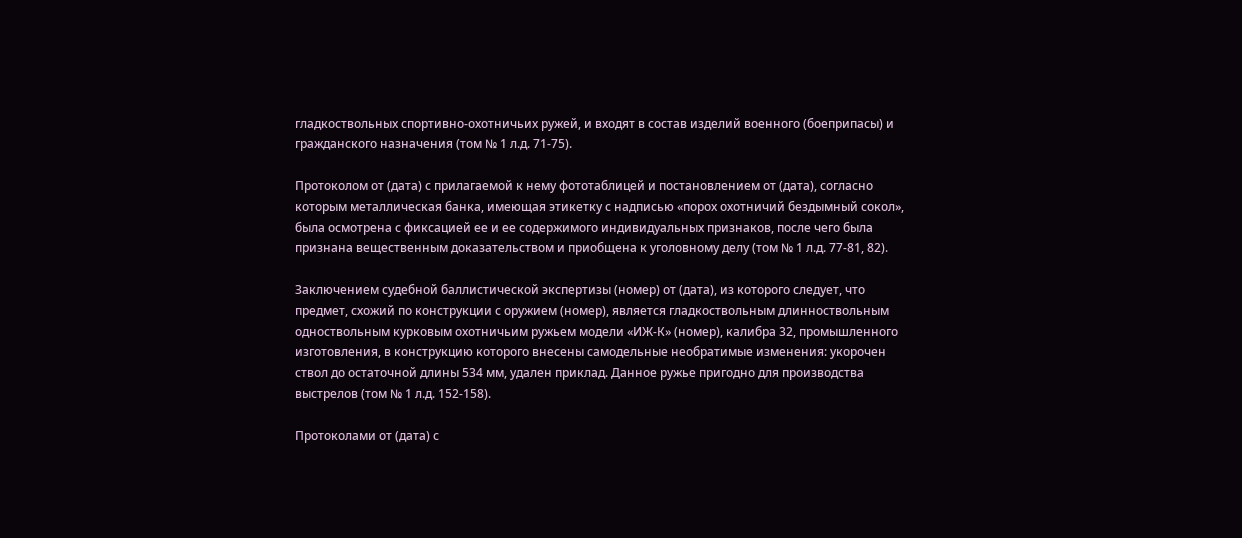гладкоствольных спортивно-охотничьих ружей, и входят в состав изделий военного (боеприпасы) и гражданского назначения (том № 1 л.д. 71-75).

Протоколом от (дата) с прилагаемой к нему фототаблицей и постановлением от (дата), согласно которым металлическая банка, имеющая этикетку с надписью «порох охотничий бездымный сокол», была осмотрена с фиксацией ее и ее содержимого индивидуальных признаков, после чего была признана вещественным доказательством и приобщена к уголовному делу (том № 1 л.д. 77-81, 82).

Заключением судебной баллистической экспертизы (номер) от (дата), из которого следует, что предмет, схожий по конструкции с оружием (номер), является гладкоствольным длинноствольным одноствольным курковым охотничьим ружьем модели «ИЖ-К» (номер), калибра 32, промышленного изготовления, в конструкцию которого внесены самодельные необратимые изменения: укорочен ствол до остаточной длины 534 мм, удален приклад. Данное ружье пригодно для производства выстрелов (том № 1 л.д. 152-158).

Протоколами от (дата) с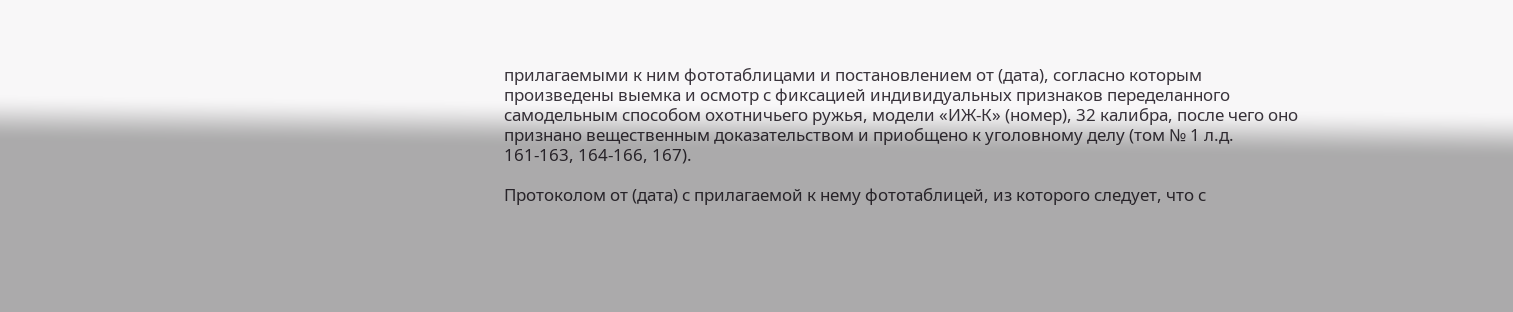прилагаемыми к ним фототаблицами и постановлением от (дата), согласно которым произведены выемка и осмотр с фиксацией индивидуальных признаков переделанного самодельным способом охотничьего ружья, модели «ИЖ-К» (номер), 32 калибра, после чего оно признано вещественным доказательством и приобщено к уголовному делу (том № 1 л.д. 161-163, 164-166, 167).

Протоколом от (дата) с прилагаемой к нему фототаблицей, из которого следует, что с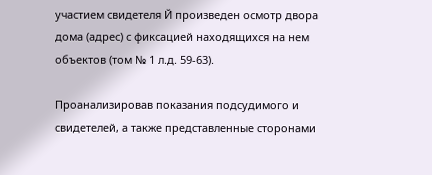участием свидетеля Й произведен осмотр двора дома (адрес) с фиксацией находящихся на нем объектов (том № 1 л.д. 59-63).

Проанализировав показания подсудимого и свидетелей, а также представленные сторонами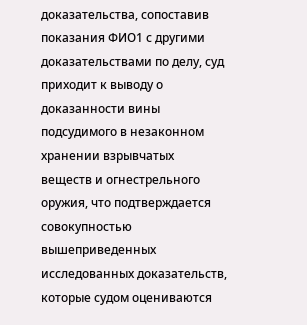доказательства, сопоставив показания ФИО1 с другими доказательствами по делу, суд приходит к выводу о доказанности вины подсудимого в незаконном хранении взрывчатых веществ и огнестрельного оружия, что подтверждается совокупностью вышеприведенных исследованных доказательств, которые судом оцениваются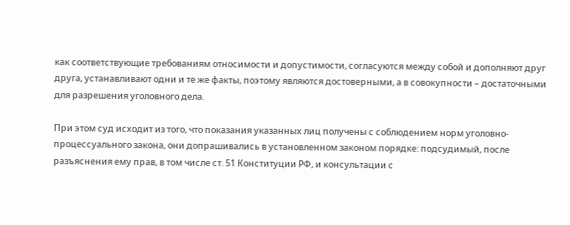как соответствующие требованиям относимости и допустимости, согласуются между собой и дополняют друг друга, устанавливают одни и те же факты, поэтому являются достоверными, а в совокупности – достаточными для разрешения уголовного дела.

При этом суд исходит из того, что показания указанных лиц получены с соблюдением норм уголовно-процессуального закона, они допрашивались в установленном законом порядке: подсудимый, после разъяснения ему прав, в том числе ст. 51 Конституции РФ, и консультации с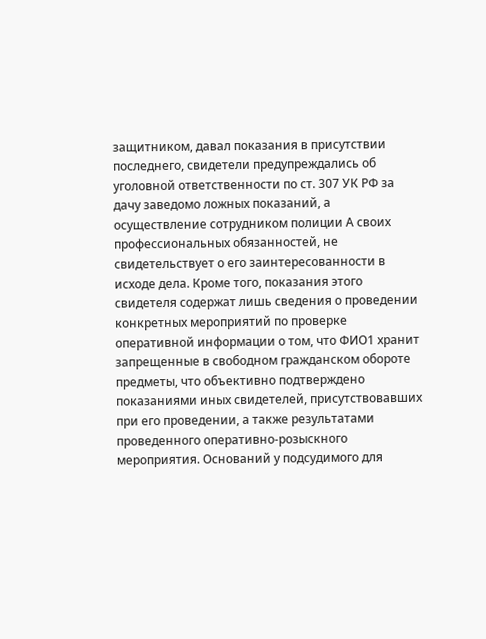защитником, давал показания в присутствии последнего, свидетели предупреждались об уголовной ответственности по ст. 307 УК РФ за дачу заведомо ложных показаний, а осуществление сотрудником полиции А своих профессиональных обязанностей, не свидетельствует о его заинтересованности в исходе дела. Кроме того, показания этого свидетеля содержат лишь сведения о проведении конкретных мероприятий по проверке оперативной информации о том, что ФИО1 хранит запрещенные в свободном гражданском обороте предметы, что объективно подтверждено показаниями иных свидетелей, присутствовавших при его проведении, а также результатами проведенного оперативно-розыскного мероприятия. Оснований у подсудимого для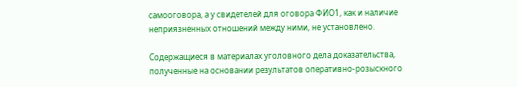самооговора, а у свидетелей для оговора ФИО1, как и наличие неприязненных отношений между ними, не установлено.

Содержащиеся в материалах уголовного дела доказательства, полученные на основании результатов оперативно-розыскного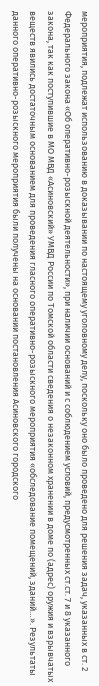мероприятия, подлежат использованию в доказывании по настоящему уголовному делу, поскольку оно было проведено для решения задач, указанных в ст. 2 Федерального закона «Об оперативно-розыскной деятельности», при наличии оснований и с соблюдением условий, предусмотренных ст.ст. 7 и 8 указанного закона, так как поступившие в МО МВД «Асиновский» УМВД России по Томской области сведения о незаконном хранении в доме по (адрес) оружия и взрывчатых веществ явились достаточным основанием для проведения гласного оперативно-розыскного мероприятия «обследование помещений, зданий…». Результаты данного оперативно-розыскного мероприятия были получены на основании постановления Асиновского городского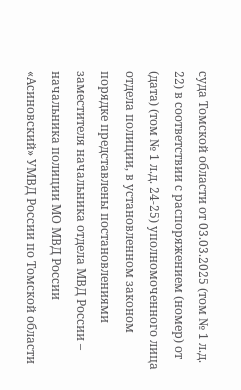суда Томской области от 03.03.2025 (том № 1 л.д. 22) в соответствии с распоряжением (номер) от (дата) (том № 1 л.д. 24-25) уполномоченного лица отдела полиции, в установленном законом порядке представлены постановлениями заместителя начальника отдела МВД России – начальника полиции МО МВД России «Асиновский» УМВД России по Томской области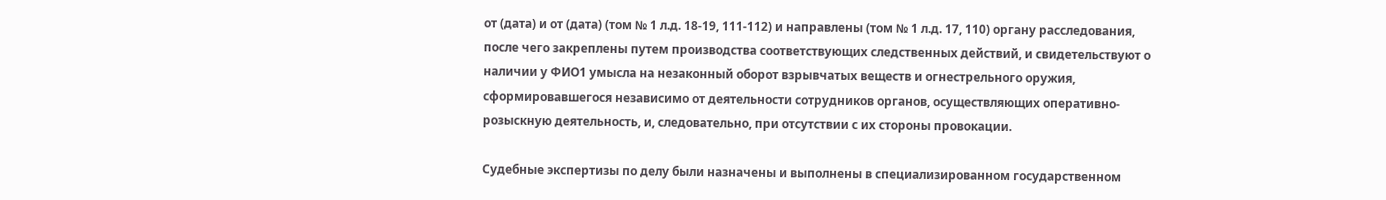от (дата) и от (дата) (том № 1 л.д. 18-19, 111-112) и направлены (том № 1 л.д. 17, 110) органу расследования, после чего закреплены путем производства соответствующих следственных действий, и свидетельствуют о наличии у ФИО1 умысла на незаконный оборот взрывчатых веществ и огнестрельного оружия, сформировавшегося независимо от деятельности сотрудников органов, осуществляющих оперативно-розыскную деятельность, и, следовательно, при отсутствии с их стороны провокации.

Судебные экспертизы по делу были назначены и выполнены в специализированном государственном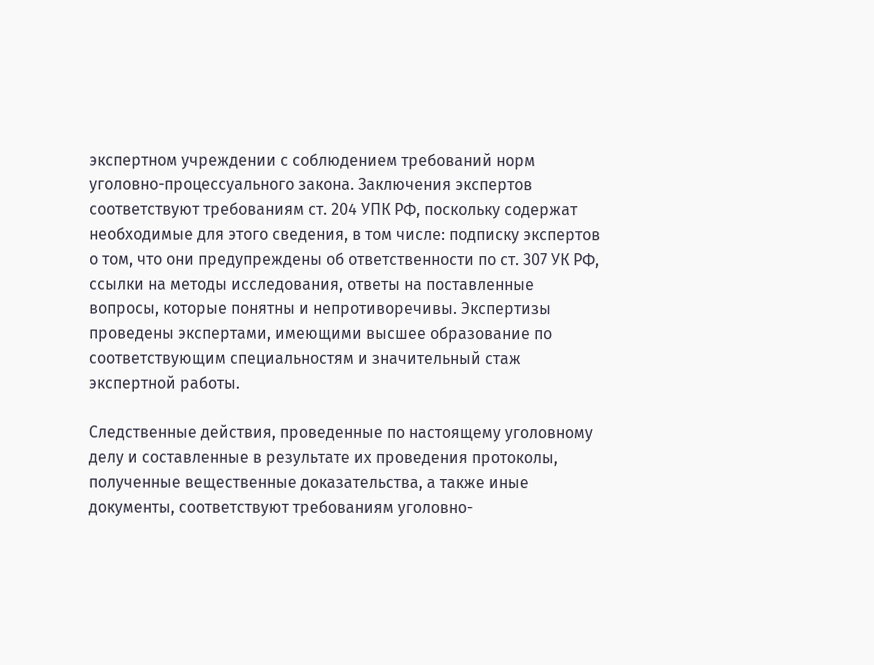экспертном учреждении с соблюдением требований норм уголовно-процессуального закона. Заключения экспертов соответствуют требованиям ст. 204 УПК РФ, поскольку содержат необходимые для этого сведения, в том числе: подписку экспертов о том, что они предупреждены об ответственности по ст. 307 УК РФ, ссылки на методы исследования, ответы на поставленные вопросы, которые понятны и непротиворечивы. Экспертизы проведены экспертами, имеющими высшее образование по соответствующим специальностям и значительный стаж экспертной работы.

Следственные действия, проведенные по настоящему уголовному делу и составленные в результате их проведения протоколы, полученные вещественные доказательства, а также иные документы, соответствуют требованиям уголовно-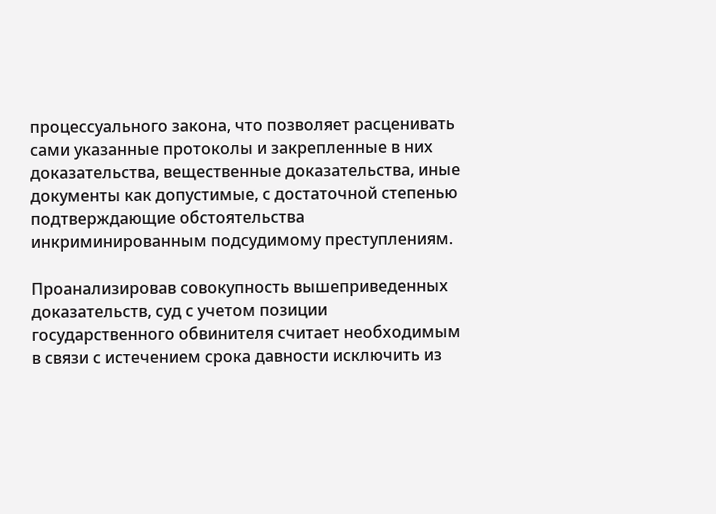процессуального закона, что позволяет расценивать сами указанные протоколы и закрепленные в них доказательства, вещественные доказательства, иные документы как допустимые, с достаточной степенью подтверждающие обстоятельства инкриминированным подсудимому преступлениям.

Проанализировав совокупность вышеприведенных доказательств, суд с учетом позиции государственного обвинителя считает необходимым в связи с истечением срока давности исключить из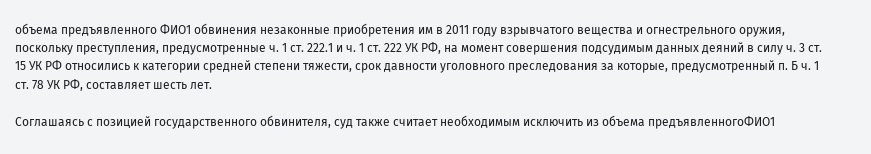объема предъявленного ФИО1 обвинения незаконные приобретения им в 2011 году взрывчатого вещества и огнестрельного оружия, поскольку преступления, предусмотренные ч. 1 ст. 222.1 и ч. 1 ст. 222 УК РФ, на момент совершения подсудимым данных деяний в силу ч. 3 ст. 15 УК РФ относились к категории средней степени тяжести, срок давности уголовного преследования за которые, предусмотренный п. Б ч. 1 ст. 78 УК РФ, составляет шесть лет.

Соглашаясь с позицией государственного обвинителя, суд также считает необходимым исключить из объема предъявленногоФИО1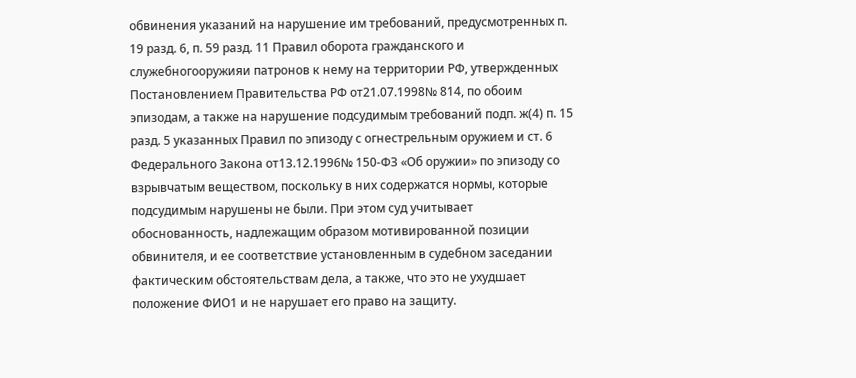обвинения указаний на нарушение им требований, предусмотренных п. 19 разд. 6, п. 59 разд. 11 Правил оборота гражданского и служебногооружияи патронов к нему на территории РФ, утвержденных Постановлением Правительства РФ от21.07.1998№ 814, по обоим эпизодам, а также на нарушение подсудимым требований подп. ж(4) п. 15 разд. 5 указанных Правил по эпизоду с огнестрельным оружием и ст. 6 Федерального Закона от13.12.1996№ 150-ФЗ «Об оружии» по эпизоду со взрывчатым веществом, поскольку в них содержатся нормы, которые подсудимым нарушены не были. При этом суд учитывает обоснованность, надлежащим образом мотивированной позиции обвинителя, и ее соответствие установленным в судебном заседании фактическим обстоятельствам дела, а также, что это не ухудшает положение ФИО1 и не нарушает его право на защиту.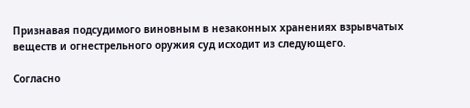Признавая подсудимого виновным в незаконных хранениях взрывчатых веществ и огнестрельного оружия суд исходит из следующего.

Согласно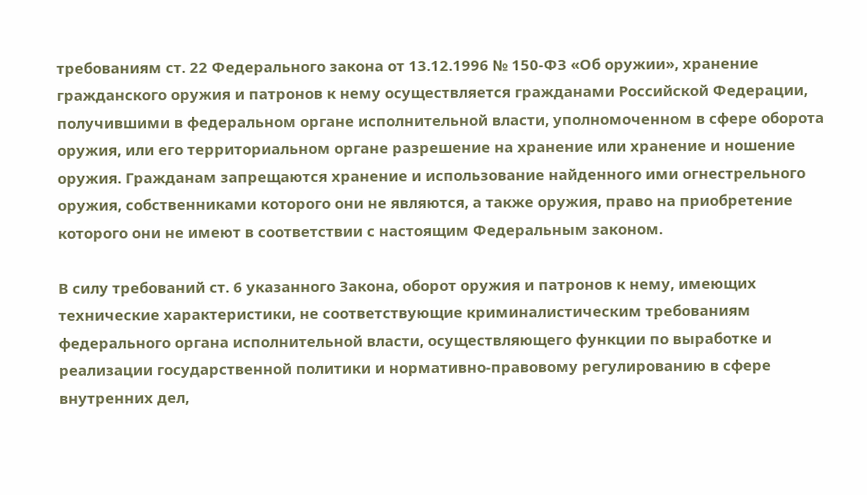требованиям ст. 22 Федерального закона от 13.12.1996 № 150-ФЗ «Об оружии», хранение гражданского оружия и патронов к нему осуществляется гражданами Российской Федерации, получившими в федеральном органе исполнительной власти, уполномоченном в сфере оборота оружия, или его территориальном органе разрешение на хранение или хранение и ношение оружия. Гражданам запрещаются хранение и использование найденного ими огнестрельного оружия, собственниками которого они не являются, а также оружия, право на приобретение которого они не имеют в соответствии с настоящим Федеральным законом.

В силу требований ст. 6 указанного Закона, оборот оружия и патронов к нему, имеющих технические характеристики, не соответствующие криминалистическим требованиям федерального органа исполнительной власти, осуществляющего функции по выработке и реализации государственной политики и нормативно-правовому регулированию в сфере внутренних дел,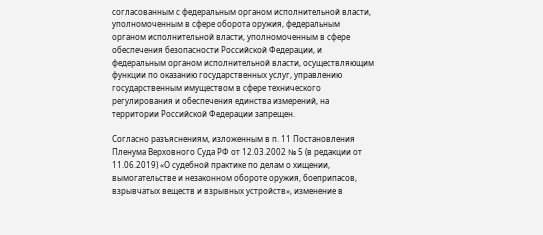согласованным с федеральным органом исполнительной власти, уполномоченным в сфере оборота оружия, федеральным органом исполнительной власти, уполномоченным в сфере обеспечения безопасности Российской Федерации, и федеральным органом исполнительной власти, осуществляющим функции по оказанию государственных услуг, управлению государственным имуществом в сфере технического регулирования и обеспечения единства измерений, на территории Российской Федерации запрещен.

Согласно разъяснениям, изложенным в п. 11 Постановления Пленума Верховного Суда РФ от 12.03.2002 № 5 (в редакции от 11.06.2019) «О судебной практике по делам о хищении, вымогательстве и незаконном обороте оружия, боеприпасов, взрывчатых веществ и взрывных устройств», изменение в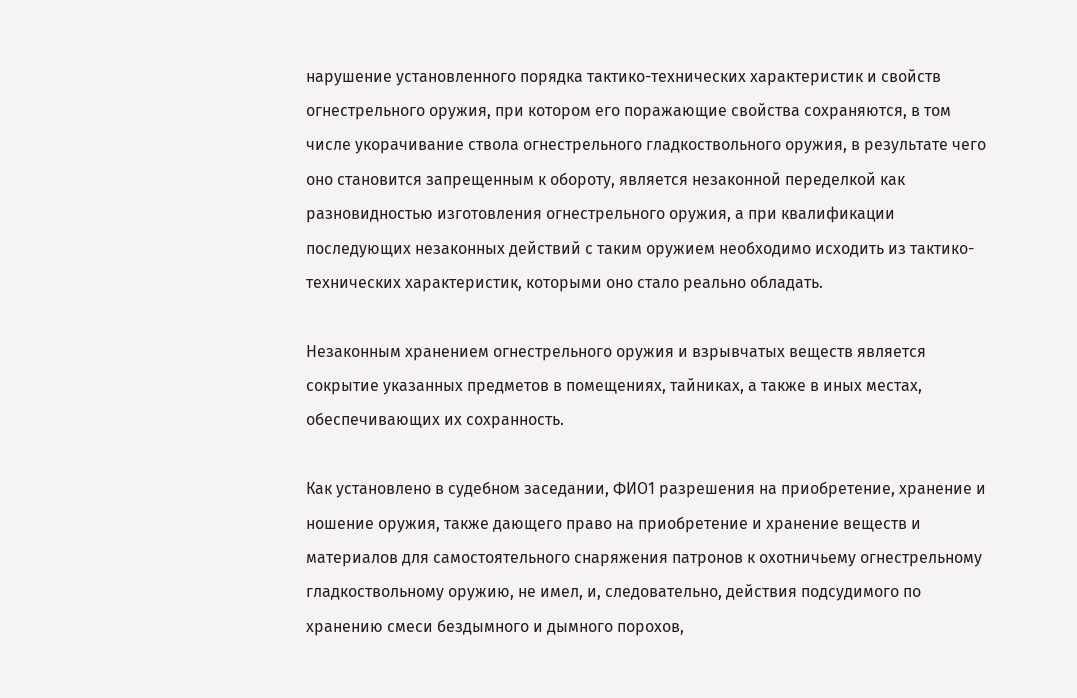нарушение установленного порядка тактико-технических характеристик и свойств огнестрельного оружия, при котором его поражающие свойства сохраняются, в том числе укорачивание ствола огнестрельного гладкоствольного оружия, в результате чего оно становится запрещенным к обороту, является незаконной переделкой как разновидностью изготовления огнестрельного оружия, а при квалификации последующих незаконных действий с таким оружием необходимо исходить из тактико-технических характеристик, которыми оно стало реально обладать.

Незаконным хранением огнестрельного оружия и взрывчатых веществ является сокрытие указанных предметов в помещениях, тайниках, а также в иных местах, обеспечивающих их сохранность.

Как установлено в судебном заседании, ФИО1 разрешения на приобретение, хранение и ношение оружия, также дающего право на приобретение и хранение веществ и материалов для самостоятельного снаряжения патронов к охотничьему огнестрельному гладкоствольному оружию, не имел, и, следовательно, действия подсудимого по хранению смеси бездымного и дымного порохов,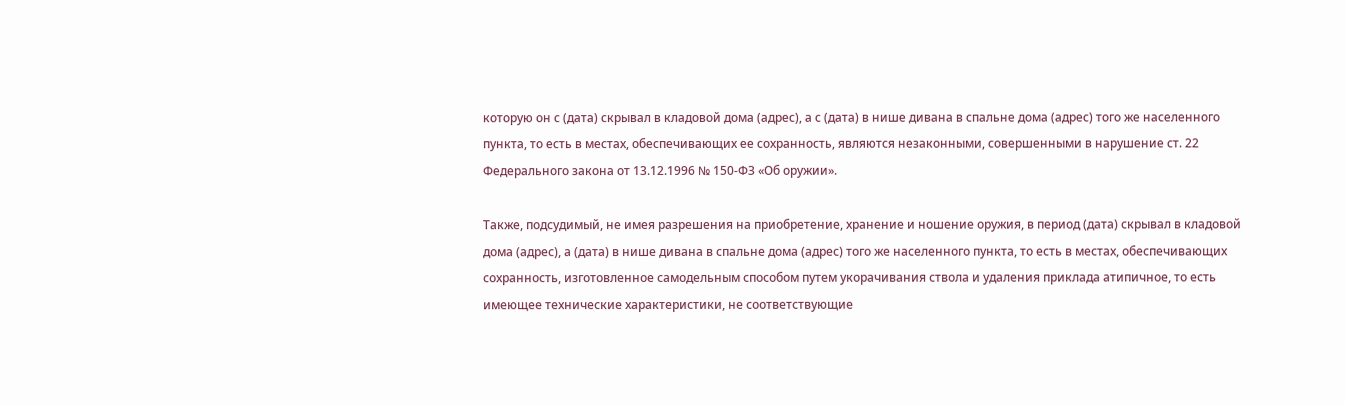которую он с (дата) скрывал в кладовой дома (адрес), а с (дата) в нише дивана в спальне дома (адрес) того же населенного пункта, то есть в местах, обеспечивающих ее сохранность, являются незаконными, совершенными в нарушение ст. 22 Федерального закона от 13.12.1996 № 150-ФЗ «Об оружии».

Также, подсудимый, не имея разрешения на приобретение, хранение и ношение оружия, в период (дата) скрывал в кладовой дома (адрес), а (дата) в нише дивана в спальне дома (адрес) того же населенного пункта, то есть в местах, обеспечивающих сохранность, изготовленное самодельным способом путем укорачивания ствола и удаления приклада атипичное, то есть имеющее технические характеристики, не соответствующие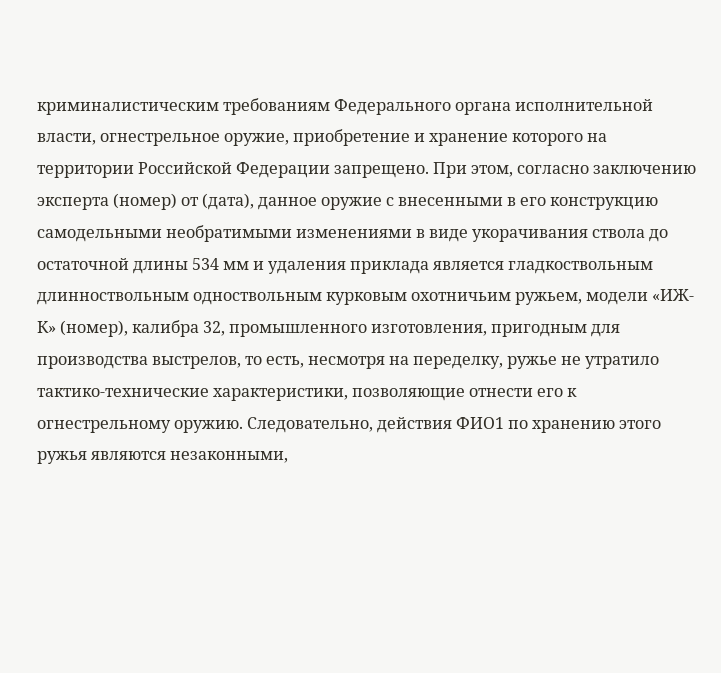криминалистическим требованиям Федерального органа исполнительной власти, огнестрельное оружие, приобретение и хранение которого на территории Российской Федерации запрещено. При этом, согласно заключению эксперта (номер) от (дата), данное оружие с внесенными в его конструкцию самодельными необратимыми изменениями в виде укорачивания ствола до остаточной длины 534 мм и удаления приклада является гладкоствольным длинноствольным одноствольным курковым охотничьим ружьем, модели «ИЖ-К» (номер), калибра 32, промышленного изготовления, пригодным для производства выстрелов, то есть, несмотря на переделку, ружье не утратило тактико-технические характеристики, позволяющие отнести его к огнестрельному оружию. Следовательно, действия ФИО1 по хранению этого ружья являются незаконными,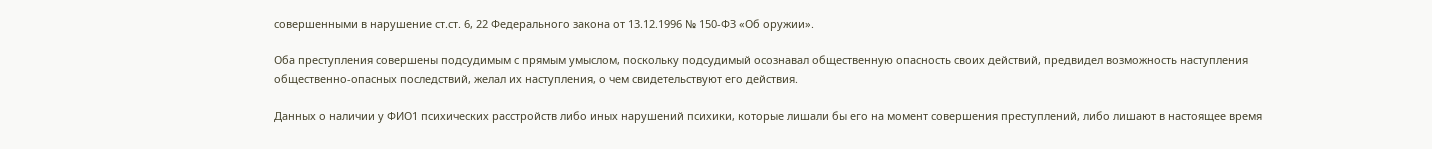совершенными в нарушение ст.ст. 6, 22 Федерального закона от 13.12.1996 № 150-ФЗ «Об оружии».

Оба преступления совершены подсудимым с прямым умыслом, поскольку подсудимый осознавал общественную опасность своих действий, предвидел возможность наступления общественно-опасных последствий, желал их наступления, о чем свидетельствуют его действия.

Данных о наличии у ФИО1 психических расстройств либо иных нарушений психики, которые лишали бы его на момент совершения преступлений, либо лишают в настоящее время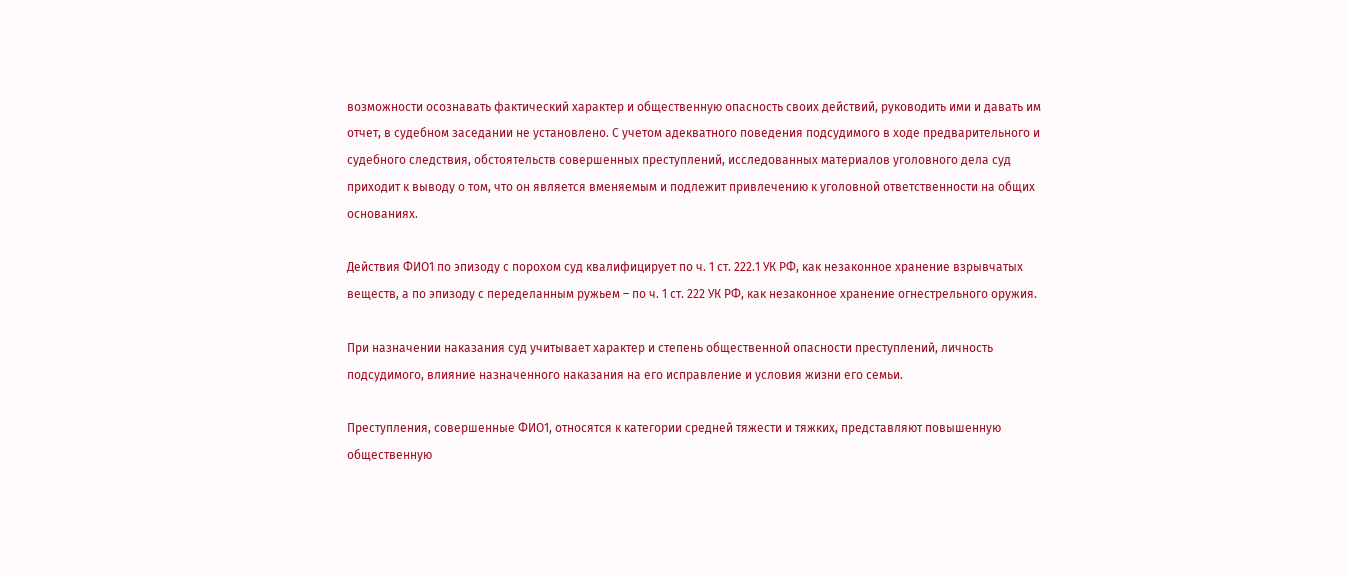возможности осознавать фактический характер и общественную опасность своих действий, руководить ими и давать им отчет, в судебном заседании не установлено. С учетом адекватного поведения подсудимого в ходе предварительного и судебного следствия, обстоятельств совершенных преступлений, исследованных материалов уголовного дела суд приходит к выводу о том, что он является вменяемым и подлежит привлечению к уголовной ответственности на общих основаниях.

Действия ФИО1 по эпизоду с порохом суд квалифицирует по ч. 1 ст. 222.1 УК РФ, как незаконное хранение взрывчатых веществ, а по эпизоду с переделанным ружьем – по ч. 1 ст. 222 УК РФ, как незаконное хранение огнестрельного оружия.

При назначении наказания суд учитывает характер и степень общественной опасности преступлений, личность подсудимого, влияние назначенного наказания на его исправление и условия жизни его семьи.

Преступления, совершенные ФИО1, относятся к категории средней тяжести и тяжких, представляют повышенную общественную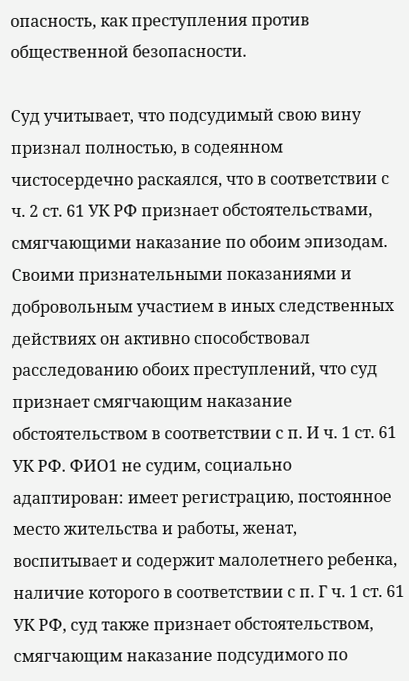опасность, как преступления против общественной безопасности.

Суд учитывает, что подсудимый свою вину признал полностью, в содеянном чистосердечно раскаялся, что в соответствии с ч. 2 ст. 61 УК РФ признает обстоятельствами, смягчающими наказание по обоим эпизодам. Своими признательными показаниями и добровольным участием в иных следственных действиях он активно способствовал расследованию обоих преступлений, что суд признает смягчающим наказание обстоятельством в соответствии с п. И ч. 1 ст. 61 УК РФ. ФИО1 не судим, социально адаптирован: имеет регистрацию, постоянное место жительства и работы, женат, воспитывает и содержит малолетнего ребенка, наличие которого в соответствии с п. Г ч. 1 ст. 61 УК РФ, суд также признает обстоятельством, смягчающим наказание подсудимого по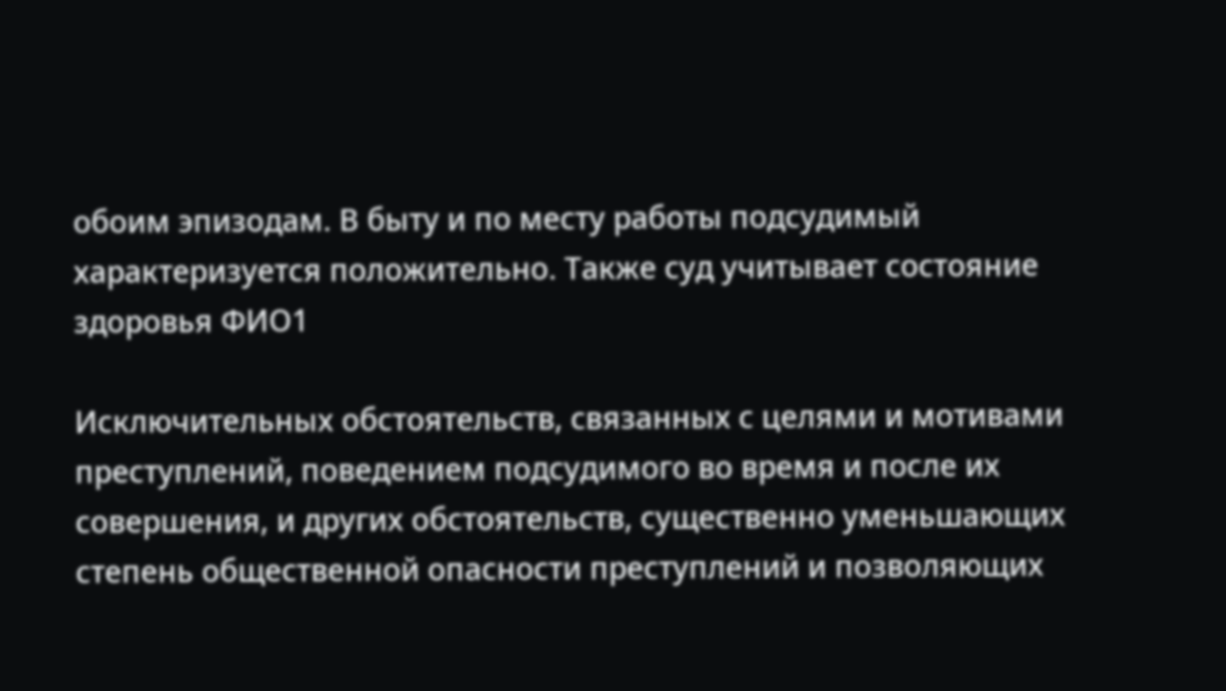обоим эпизодам. В быту и по месту работы подсудимый характеризуется положительно. Также суд учитывает состояние здоровья ФИО1

Исключительных обстоятельств, связанных с целями и мотивами преступлений, поведением подсудимого во время и после их совершения, и других обстоятельств, существенно уменьшающих степень общественной опасности преступлений и позволяющих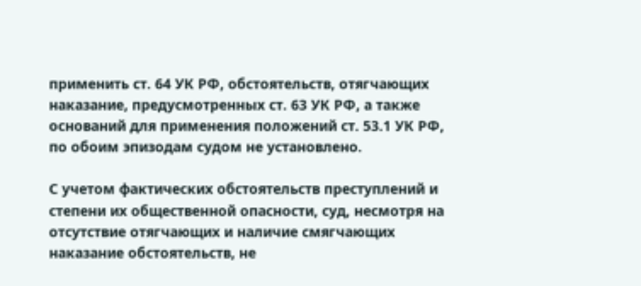применить ст. 64 УК РФ, обстоятельств, отягчающих наказание, предусмотренных ст. 63 УК РФ, а также оснований для применения положений ст. 53.1 УК РФ, по обоим эпизодам судом не установлено.

С учетом фактических обстоятельств преступлений и степени их общественной опасности, суд, несмотря на отсутствие отягчающих и наличие смягчающих наказание обстоятельств, не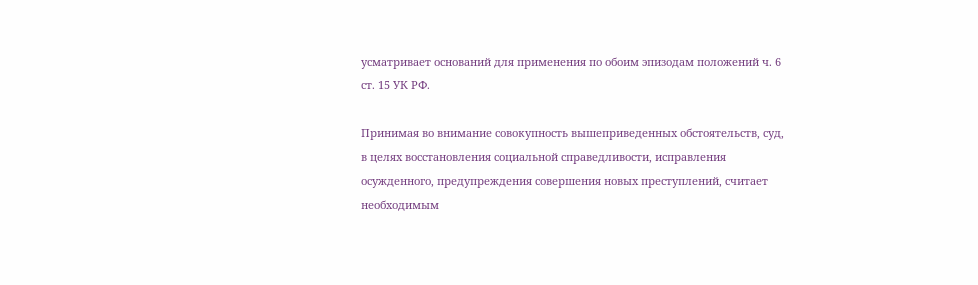усматривает оснований для применения по обоим эпизодам положений ч. 6 ст. 15 УК РФ.

Принимая во внимание совокупность вышеприведенных обстоятельств, суд, в целях восстановления социальной справедливости, исправления осужденного, предупреждения совершения новых преступлений, считает необходимым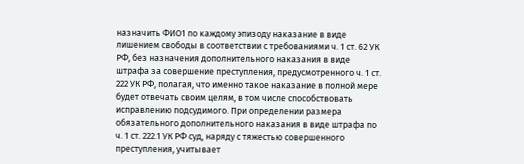назначить ФИО1 по каждому эпизоду наказание в виде лишением свободы в соответствии с требованиями ч. 1 ст. 62 УК РФ, без назначения дополнительного наказания в виде штрафа за совершение преступления, предусмотренного ч. 1 ст. 222 УК РФ, полагая, что именно такое наказание в полной мере будет отвечать своим целям, в том числе способствовать исправлению подсудимого. При определении размера обязательного дополнительного наказания в виде штрафа по ч. 1 ст. 222.1 УК РФ суд, наряду с тяжестью совершенного преступления, учитывает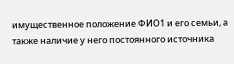имущественное положение ФИО1 и его семьи, а также наличие у него постоянного источника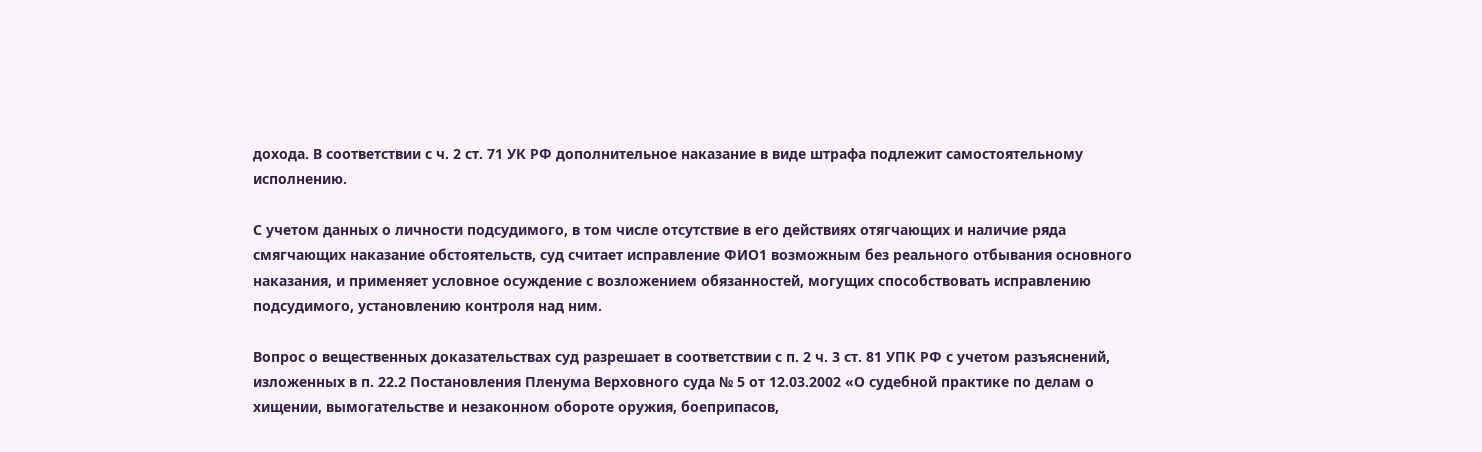дохода. В соответствии с ч. 2 ст. 71 УК РФ дополнительное наказание в виде штрафа подлежит самостоятельному исполнению.

С учетом данных о личности подсудимого, в том числе отсутствие в его действиях отягчающих и наличие ряда смягчающих наказание обстоятельств, суд считает исправление ФИО1 возможным без реального отбывания основного наказания, и применяет условное осуждение с возложением обязанностей, могущих способствовать исправлению подсудимого, установлению контроля над ним.

Вопрос о вещественных доказательствах суд разрешает в соответствии с п. 2 ч. 3 ст. 81 УПК РФ с учетом разъяснений, изложенных в п. 22.2 Постановления Пленума Верховного суда № 5 от 12.03.2002 «О судебной практике по делам о хищении, вымогательстве и незаконном обороте оружия, боеприпасов,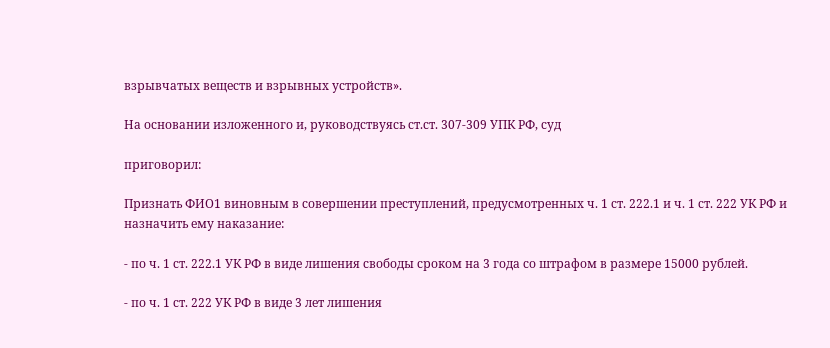взрывчатых веществ и взрывных устройств».

На основании изложенного и, руководствуясь ст.ст. 307-309 УПК РФ, суд

приговорил:

Признать ФИО1 виновным в совершении преступлений, предусмотренных ч. 1 ст. 222.1 и ч. 1 ст. 222 УК РФ и назначить ему наказание:

- по ч. 1 ст. 222.1 УК РФ в виде лишения свободы сроком на 3 года со штрафом в размере 15000 рублей.

- по ч. 1 ст. 222 УК РФ в виде 3 лет лишения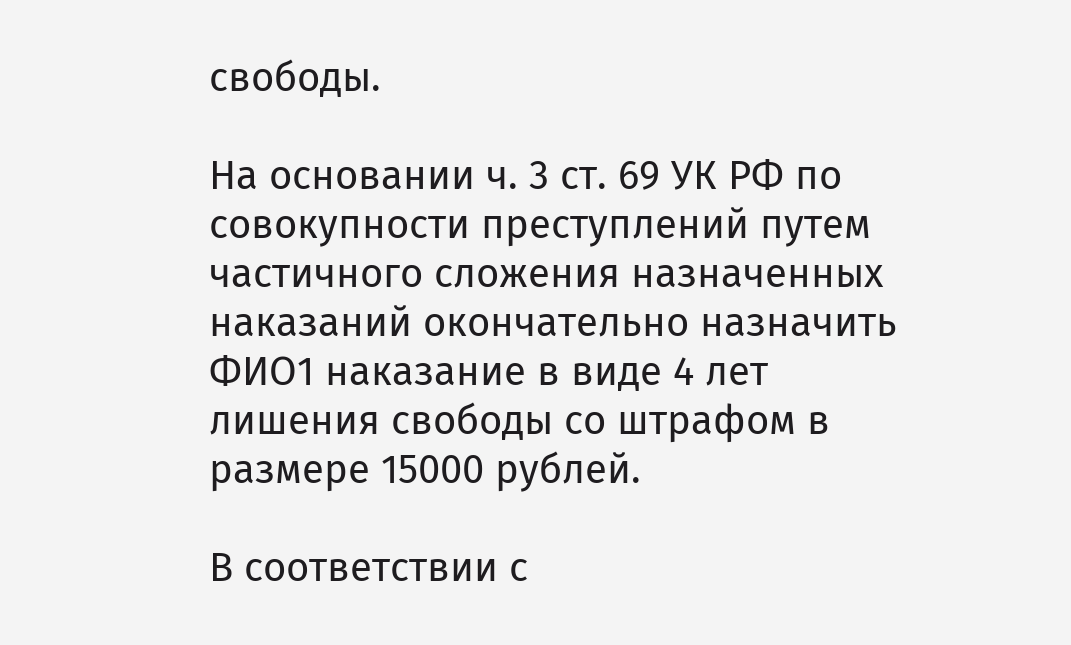свободы.

На основании ч. 3 ст. 69 УК РФ по совокупности преступлений путем частичного сложения назначенных наказаний окончательно назначить ФИО1 наказание в виде 4 лет лишения свободы со штрафом в размере 15000 рублей.

В соответствии с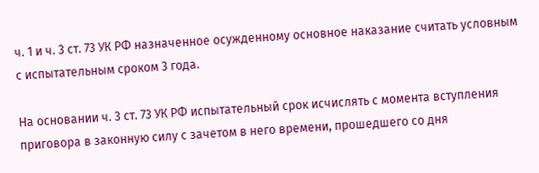ч. 1 и ч. 3 ст. 73 УК РФ назначенное осужденному основное наказание считать условным с испытательным сроком 3 года.

На основании ч. 3 ст. 73 УК РФ испытательный срок исчислять с момента вступления приговора в законную силу с зачетом в него времени, прошедшего со дня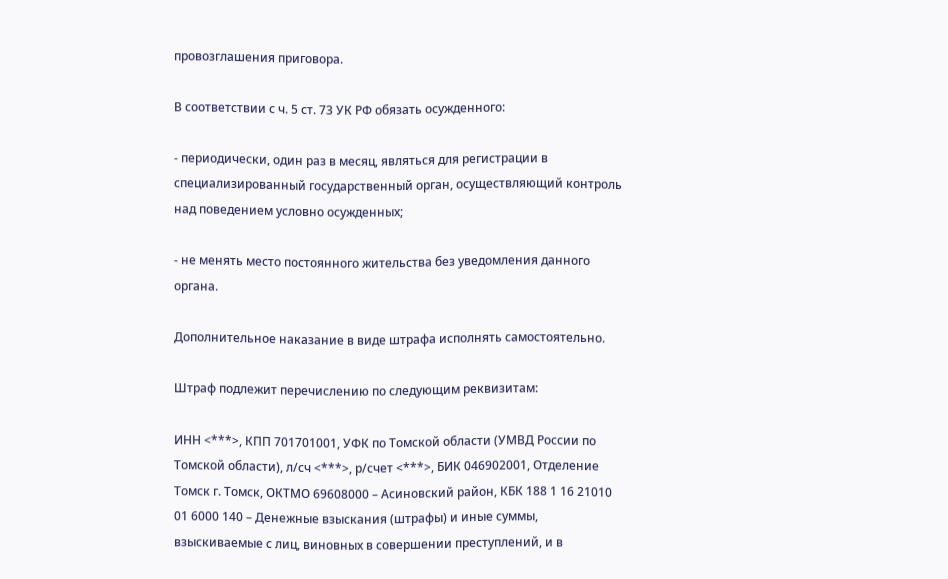провозглашения приговора.

В соответствии с ч. 5 ст. 73 УК РФ обязать осужденного:

- периодически, один раз в месяц, являться для регистрации в специализированный государственный орган, осуществляющий контроль над поведением условно осужденных;

- не менять место постоянного жительства без уведомления данного органа.

Дополнительное наказание в виде штрафа исполнять самостоятельно.

Штраф подлежит перечислению по следующим реквизитам:

ИНН <***>, КПП 701701001, УФК по Томской области (УМВД России по Томской области), л/сч <***>, р/счет <***>, БИК 046902001, Отделение Томск г. Томск, ОКТМО 69608000 – Асиновский район, КБК 188 1 16 21010 01 6000 140 – Денежные взыскания (штрафы) и иные суммы, взыскиваемые с лиц, виновных в совершении преступлений, и в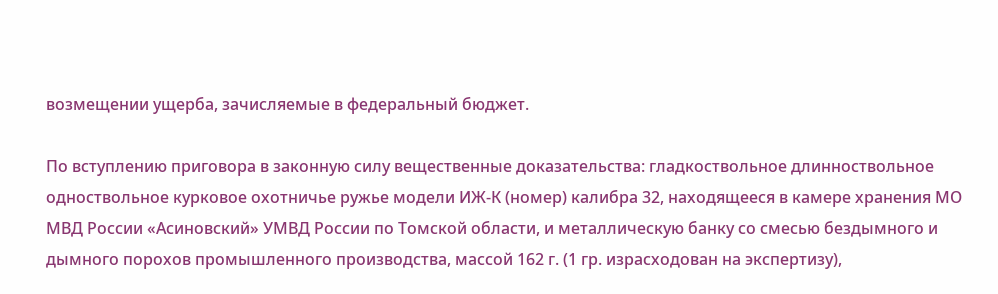возмещении ущерба, зачисляемые в федеральный бюджет.

По вступлению приговора в законную силу вещественные доказательства: гладкоствольное длинноствольное одноствольное курковое охотничье ружье модели ИЖ-К (номер) калибра 32, находящееся в камере хранения МО МВД России «Асиновский» УМВД России по Томской области, и металлическую банку со смесью бездымного и дымного порохов промышленного производства, массой 162 г. (1 гр. израсходован на экспертизу),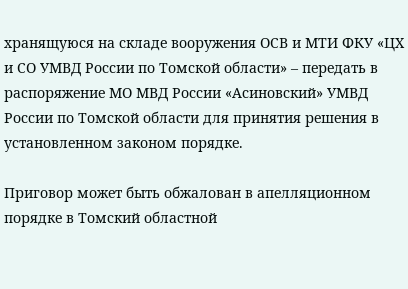хранящуюся на складе вооружения ОСВ и МТИ ФКУ «ЦХ и СО УМВД России по Томской области» – передать в распоряжение МО МВД России «Асиновский» УМВД России по Томской области для принятия решения в установленном законом порядке.

Приговор может быть обжалован в апелляционном порядке в Томский областной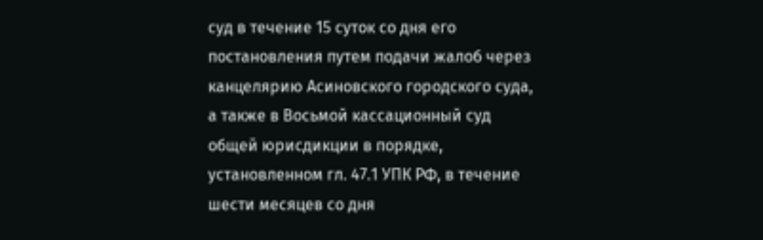суд в течение 15 суток со дня его постановления путем подачи жалоб через канцелярию Асиновского городского суда, а также в Восьмой кассационный суд общей юрисдикции в порядке, установленном гл. 47.1 УПК РФ, в течение шести месяцев со дня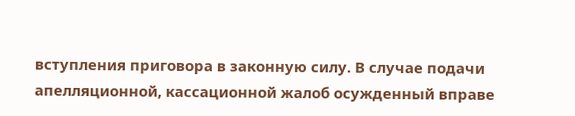вступления приговора в законную силу. В случае подачи апелляционной, кассационной жалоб осужденный вправе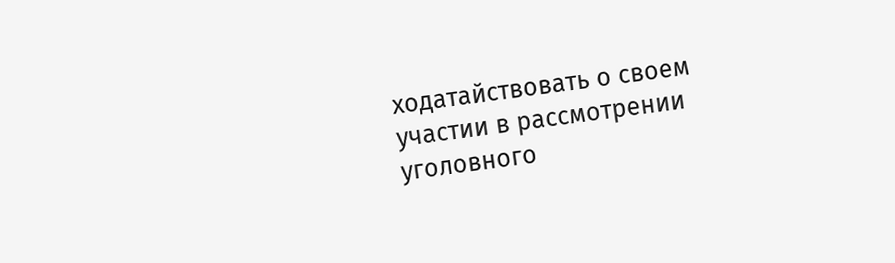ходатайствовать о своем участии в рассмотрении уголовного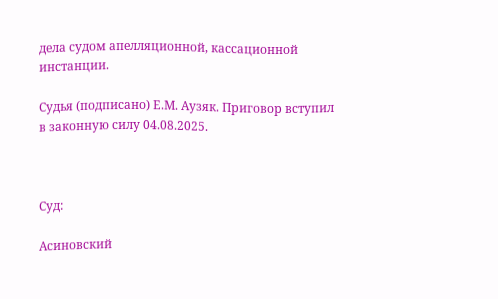дела судом апелляционной, кассационной инстанции.

Судья (подписано) Е.М. Аузяк. Приговор вступил в законную силу 04.08.2025.



Суд:

Асиновский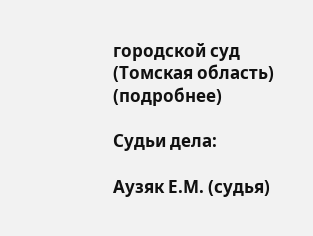городской суд (Томская область) (подробнее)

Судьи дела:

Аузяк Е.М. (судья)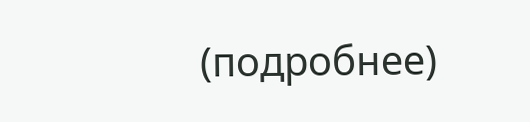(подробнее)